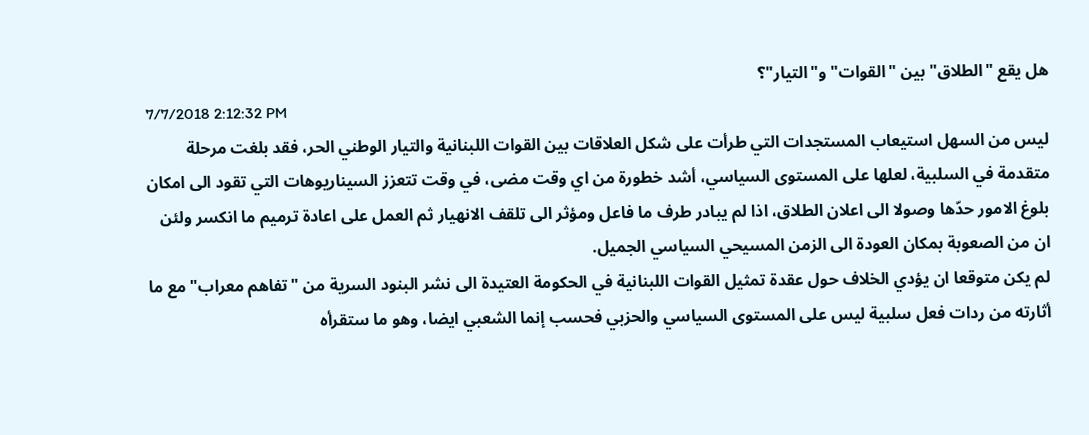هل يقع "الطلاق" بين "القوات" و"التيار"؟
7/7/2018 2:12:32 PM
ليس من السهل استيعاب المستجدات التي طرأت على شكل العلاقات بين القوات اللبنانية والتيار الوطني الحر، فقد بلغت مرحلة متقدمة في السلبية، لعلها على المستوى السياسي، أشد خطورة من اي وقت مضى، في وقت تتعزز السيناريوهات التي تقود الى امكان بلوغ الامور حدّها وصولا الى اعلان الطلاق، اذا لم يبادر طرف ما فاعل ومؤثر الى تلقف الانهيار ثم العمل على اعادة ترميم ما انكسر ولئن ان من الصعوبة بمكان العودة الى الزمن المسيحي السياسي الجميل.
لم يكن متوقعا ان يؤدي الخلاف حول عقدة تمثيل القوات اللبنانية في الحكومة العتيدة الى نشر البنود السرية من "تفاهم معراب" مع ما أثارته من ردات فعل سلبية ليس على المستوى السياسي والحزبي فحسب إنما الشعبي ايضا، وهو ما ستقرأه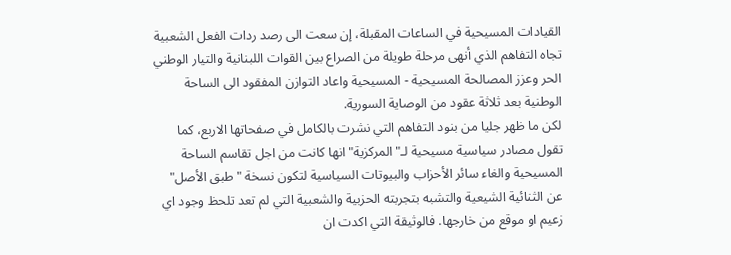القيادات المسيحية في الساعات المقبلة، إن سعت الى رصد ردات الفعل الشعبية تجاه التفاهم الذي أنهى مرحلة طويلة من الصراع بين القوات اللبنانية والتيار الوطني الحر وعزز المصالحة المسيحية - المسيحية واعاد التوازن المفقود الى الساحة الوطنية بعد ثلاثة عقود من الوصاية السورية.
لكن ما ظهر جليا من بنود التفاهم التي نشرت بالكامل في صفحاتها الاربع، كما تقول مصادر سياسية مسيحية لـ"المركزية" انها كانت من اجل تقاسم الساحة المسيحية والغاء سائر الأحزاب والبيوتات السياسية لتكون نسخة "طبق الأصل" عن الثنائية الشيعية والتشبه بتجربته الحزبية والشعبية التي لم تعد تلحظ وجود اي زعيم او موقع من خارجها. فالوثيقة التي اكدت ان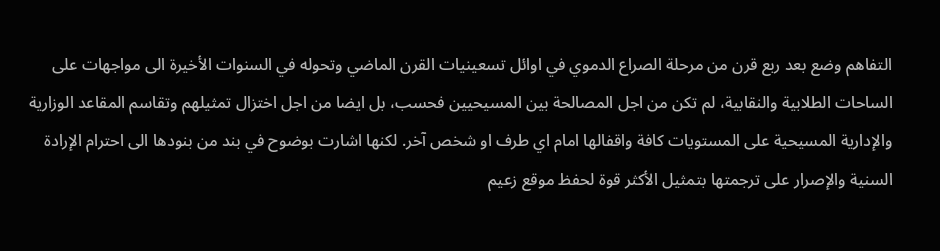التفاهم وضع بعد ربع قرن من مرحلة الصراع الدموي في اوائل تسعينيات القرن الماضي وتحوله في السنوات الأخيرة الى مواجهات على الساحات الطلابية والنقابية، لم تكن من اجل المصالحة بين المسيحيين فحسب، بل ايضا من اجل اختزال تمثيلهم وتقاسم المقاعد الوزارية والإدارية المسيحية على المستويات كافة واقفالها امام اي طرف او شخص آخر. لكنها اشارت بوضوح في بند من بنودها الى احترام الإرادة السنية والإصرار على ترجمتها بتمثيل الأكثر قوة لحفظ موقع زعيم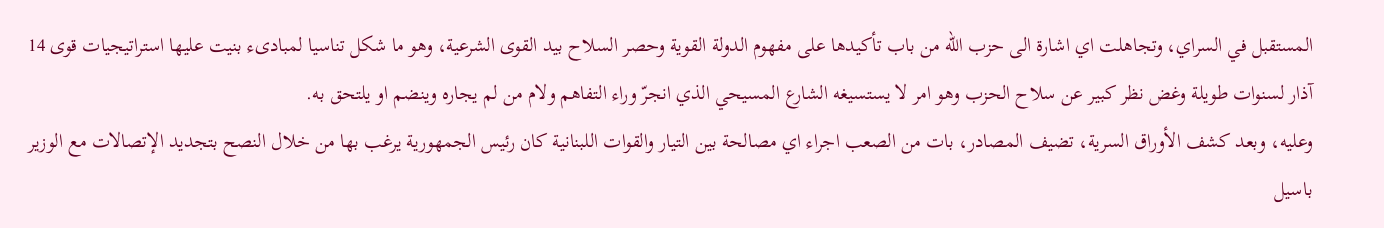المستقبل في السراي، وتجاهلت اي اشارة الى حزب الله من باب تأكيدها على مفهوم الدولة القوية وحصر السلاح بيد القوى الشرعية، وهو ما شكل تناسيا لمبادىء بنيت عليها استراتيجيات قوى 14 آذار لسنوات طويلة وغض نظر كبير عن سلاح الحزب وهو امر لا يستسيغه الشارع المسيحي الذي انجرّ وراء التفاهم ولام من لم يجاره وينضم او يلتحق به.
وعليه، وبعد كشف الأوراق السرية، تضيف المصادر، بات من الصعب اجراء اي مصالحة بين التيار والقوات اللبنانية كان رئيس الجمهورية يرغب بها من خلال النصح بتجديد الإتصالات مع الوزير باسيل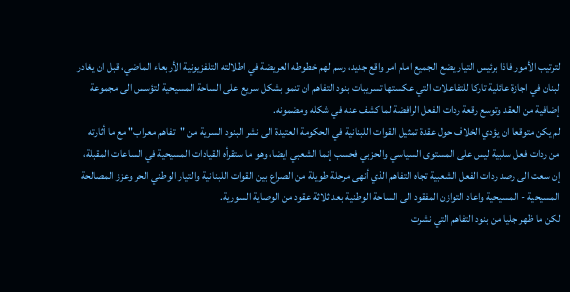لترتيب الأمور فاذا برئيس التيار يضع الجميع امام امر واقع جديد، رسم لهم خطوطه العريضة في اطلالته التلفزيونية الأربعاء الماضي، قبل ان يغادر لبنان في اجازة عائلية تاركا للتفاعلات التي عكستها تسريبات بنود التفاهم ان تنمو بشكل سريع على الساحة المسيحية لتؤسس الى مجموعة إضافية من العقد وتوسع رقعة ردات الفعل الرافضة لما كشف عنه في شكله ومضمونه.
لم يكن متوقعا ان يؤدي الخلاف حول عقدة تمثيل القوات اللبنانية في الحكومة العتيدة الى نشر البنود السرية من "تفاهم معراب" مع ما أثارته من ردات فعل سلبية ليس على المستوى السياسي والحزبي فحسب إنما الشعبي ايضا، وهو ما ستقرأه القيادات المسيحية في الساعات المقبلة، إن سعت الى رصد ردات الفعل الشعبية تجاه التفاهم الذي أنهى مرحلة طويلة من الصراع بين القوات اللبنانية والتيار الوطني الحر وعزز المصالحة المسيحية - المسيحية واعاد التوازن المفقود الى الساحة الوطنية بعد ثلاثة عقود من الوصاية السورية.
لكن ما ظهر جليا من بنود التفاهم التي نشرت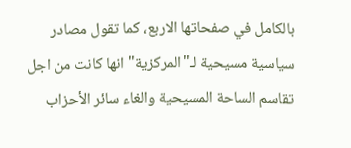بالكامل في صفحاتها الاربع، كما تقول مصادر سياسية مسيحية لـ"المركزية" انها كانت من اجل تقاسم الساحة المسيحية والغاء سائر الأحزاب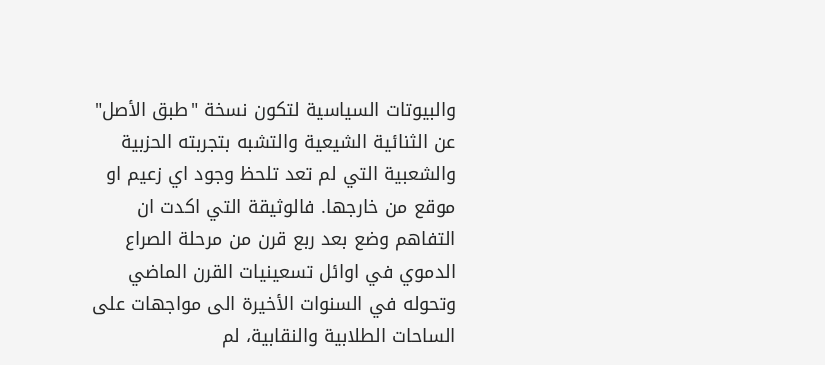والبيوتات السياسية لتكون نسخة "طبق الأصل" عن الثنائية الشيعية والتشبه بتجربته الحزبية والشعبية التي لم تعد تلحظ وجود اي زعيم او موقع من خارجها. فالوثيقة التي اكدت ان التفاهم وضع بعد ربع قرن من مرحلة الصراع الدموي في اوائل تسعينيات القرن الماضي وتحوله في السنوات الأخيرة الى مواجهات على الساحات الطلابية والنقابية، لم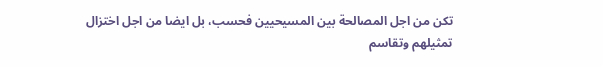تكن من اجل المصالحة بين المسيحيين فحسب، بل ايضا من اجل اختزال تمثيلهم وتقاسم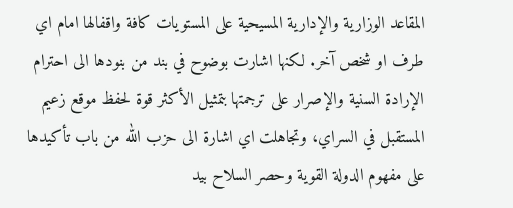المقاعد الوزارية والإدارية المسيحية على المستويات كافة واقفالها امام اي طرف او شخص آخر. لكنها اشارت بوضوح في بند من بنودها الى احترام الإرادة السنية والإصرار على ترجمتها بتمثيل الأكثر قوة لحفظ موقع زعيم المستقبل في السراي، وتجاهلت اي اشارة الى حزب الله من باب تأكيدها على مفهوم الدولة القوية وحصر السلاح بيد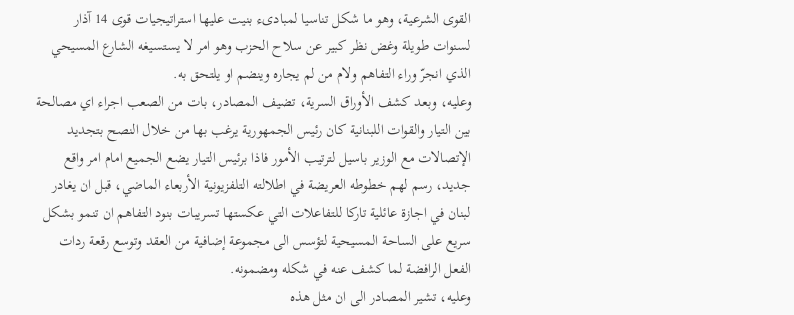القوى الشرعية، وهو ما شكل تناسيا لمبادىء بنيت عليها استراتيجيات قوى 14 آذار لسنوات طويلة وغض نظر كبير عن سلاح الحزب وهو امر لا يستسيغه الشارع المسيحي الذي انجرّ وراء التفاهم ولام من لم يجاره وينضم او يلتحق به.
وعليه، وبعد كشف الأوراق السرية، تضيف المصادر، بات من الصعب اجراء اي مصالحة بين التيار والقوات اللبنانية كان رئيس الجمهورية يرغب بها من خلال النصح بتجديد الإتصالات مع الوزير باسيل لترتيب الأمور فاذا برئيس التيار يضع الجميع امام امر واقع جديد، رسم لهم خطوطه العريضة في اطلالته التلفزيونية الأربعاء الماضي، قبل ان يغادر لبنان في اجازة عائلية تاركا للتفاعلات التي عكستها تسريبات بنود التفاهم ان تنمو بشكل سريع على الساحة المسيحية لتؤسس الى مجموعة إضافية من العقد وتوسع رقعة ردات الفعل الرافضة لما كشف عنه في شكله ومضمونه.
وعليه، تشير المصادر الى ان مثل هذه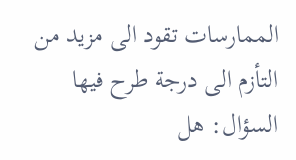الممارسات تقود الى مزيد من التأزم الى درجة طرح فيها السؤال: هل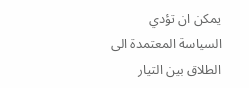يمكن ان تؤدي السياسة المعتمدة الى الطلاق بين التيار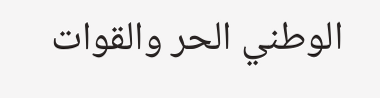الوطني الحر والقوات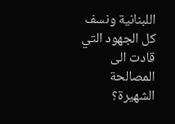اللبنانية ونسف كل الجهود التي قادت الى المصالحة الشهيرة؟